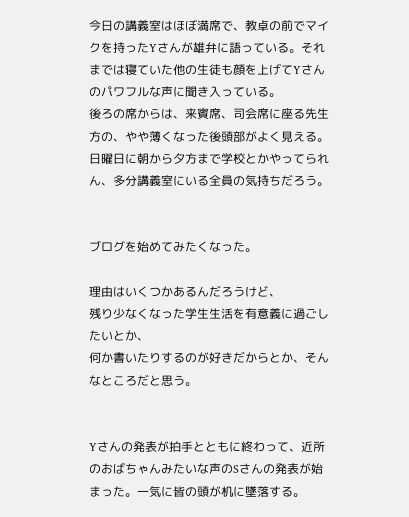今日の講義室はほぼ満席で、教卓の前でマイクを持ったYさんが雄弁に語っている。それまでは寝ていた他の生徒も顔を上げてYさんのパワフルな声に聞き入っている。
後ろの席からは、来賓席、司会席に座る先生方の、やや薄くなった後頭部がよく見える。
日曜日に朝から夕方まで学校とかやってられん、多分講義室にいる全員の気持ちだろう。


ブログを始めてみたくなった。

理由はいくつかあるんだろうけど、
残り少なくなった学生生活を有意義に過ごしたいとか、
何か書いたりするのが好きだからとか、そんなところだと思う。


Yさんの発表が拍手とともに終わって、近所のおばちゃんみたいな声のSさんの発表が始まった。一気に皆の頭が机に墜落する。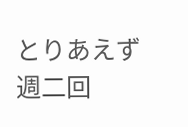とりあえず週二回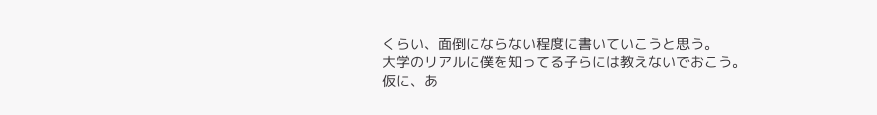くらい、面倒にならない程度に書いていこうと思う。
大学のリアルに僕を知ってる子らには教えないでおこう。
仮に、あ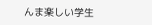んま楽しい学生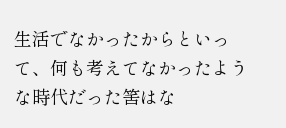生活でなかったからといって、何も考えてなかったような時代だった筈はな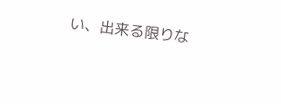い、出来る限りな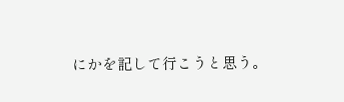にかを記して行こうと思う。